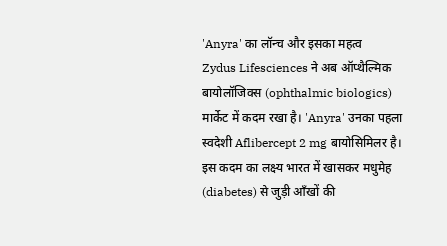'Anyra' का लॉन्च और इसका महत्व
Zydus Lifesciences ने अब ऑप्थैल्मिक बायोलॉजिक्स (ophthalmic biologics) मार्केट में कदम रखा है। 'Anyra' उनका पहला स्वदेशी Aflibercept 2 mg बायोसिमिलर है। इस कदम का लक्ष्य भारत में खासकर मधुमेह (diabetes) से जुड़ी आँखों की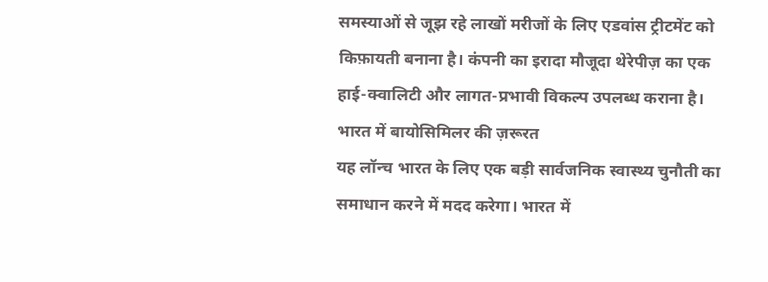समस्याओं से जूझ रहे लाखों मरीजों के लिए एडवांस ट्रीटमेंट को किफ़ायती बनाना है। कंपनी का इरादा मौजूदा थेरेपीज़ का एक हाई-क्वालिटी और लागत-प्रभावी विकल्प उपलब्ध कराना है।
भारत में बायोसिमिलर की ज़रूरत
यह लॉन्च भारत के लिए एक बड़ी सार्वजनिक स्वास्थ्य चुनौती का समाधान करने में मदद करेगा। भारत में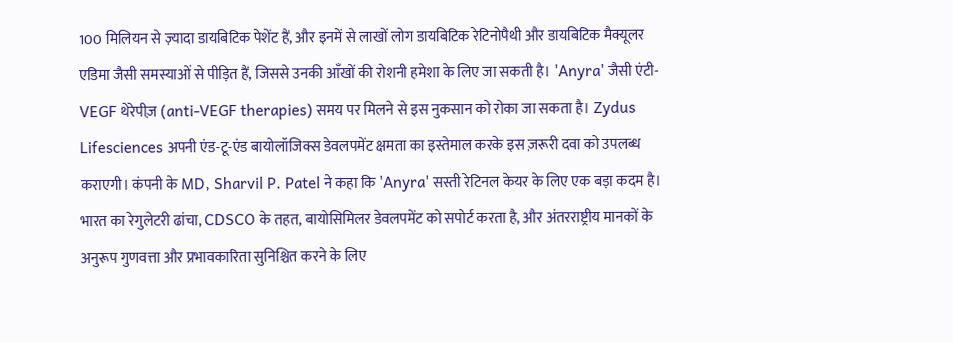100 मिलियन से ज़्यादा डायबिटिक पेशेंट हैं, और इनमें से लाखों लोग डायबिटिक रेटिनोपैथी और डायबिटिक मैक्यूलर एडिमा जैसी समस्याओं से पीड़ित हैं, जिससे उनकी आँखों की रोशनी हमेशा के लिए जा सकती है। 'Anyra' जैसी एंटी-VEGF थेरेपीज़ (anti-VEGF therapies) समय पर मिलने से इस नुकसान को रोका जा सकता है। Zydus Lifesciences अपनी एंड-टू-एंड बायोलॉजिक्स डेवलपमेंट क्षमता का इस्तेमाल करके इस ज़रूरी दवा को उपलब्ध कराएगी। कंपनी के MD, Sharvil P. Patel ने कहा कि 'Anyra' सस्ती रेटिनल केयर के लिए एक बड़ा कदम है। भारत का रेगुलेटरी ढांचा, CDSCO के तहत, बायोसिमिलर डेवलपमेंट को सपोर्ट करता है, और अंतरराष्ट्रीय मानकों के अनुरूप गुणवत्ता और प्रभावकारिता सुनिश्चित करने के लिए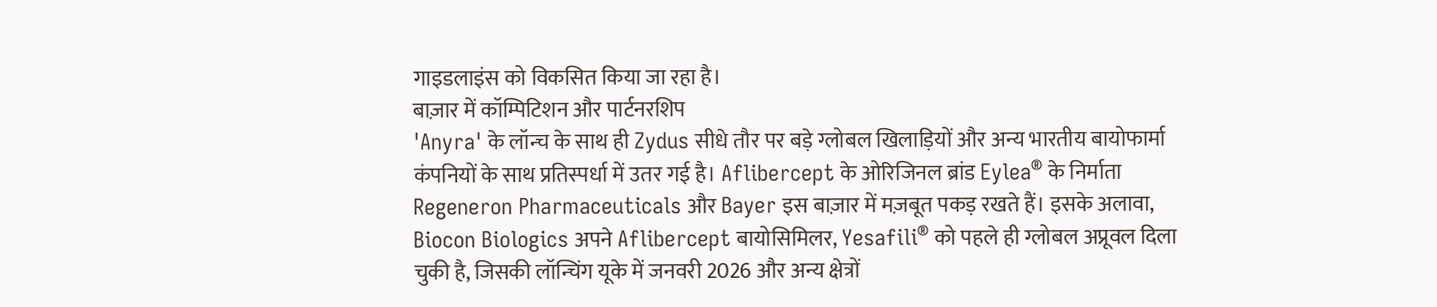गाइडलाइंस को विकसित किया जा रहा है।
बाज़ार में कॉम्पिटिशन और पार्टनरशिप
'Anyra' के लॉन्च के साथ ही Zydus सीधे तौर पर बड़े ग्लोबल खिलाड़ियों और अन्य भारतीय बायोफार्मा कंपनियों के साथ प्रतिस्पर्धा में उतर गई है। Aflibercept के ओरिजिनल ब्रांड Eylea® के निर्माता Regeneron Pharmaceuticals और Bayer इस बाज़ार में मज़बूत पकड़ रखते हैं। इसके अलावा, Biocon Biologics अपने Aflibercept बायोसिमिलर, Yesafili® को पहले ही ग्लोबल अप्रूवल दिला चुकी है, जिसकी लॉन्चिंग यूके में जनवरी 2026 और अन्य क्षेत्रों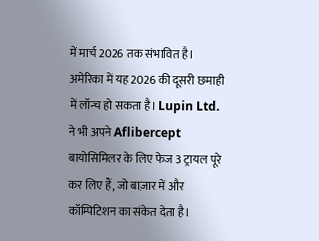में मार्च 2026 तक संभावित है। अमेरिका में यह 2026 की दूसरी छमाही में लॉन्च हो सकता है। Lupin Ltd. ने भी अपने Aflibercept बायोसिमिलर के लिए फेज 3 ट्रायल पूरे कर लिए हैं, जो बाज़ार में और कॉम्पिटिशन का संकेत देता है।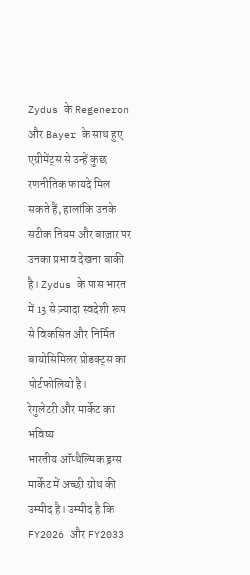Zydus के Regeneron और Bayer के साथ हुए एग्रीमेंट्स से उन्हें कुछ रणनीतिक फायदे मिल सकते हैं, हालांकि उनके सटीक नियम और बाज़ार पर उनका प्रभाव देखना बाकी है। Zydus के पास भारत में 13 से ज़्यादा स्वदेशी रूप से विकसित और निर्मित बायोसिमिलर प्रोडक्ट्स का पोर्टफोलियो है।
रेगुलेटरी और मार्केट का भविष्य
भारतीय ऑप्थैल्मिक ड्रग्स मार्केट में अच्छी ग्रोथ की उम्मीद है। उम्मीद है कि FY2026 और FY2033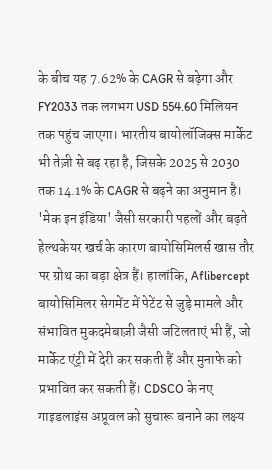के बीच यह 7.62% के CAGR से बढ़ेगा और FY2033 तक लगभग USD 554.60 मिलियन तक पहुंच जाएगा। भारतीय बायोलॉजिक्स मार्केट भी तेज़ी से बढ़ रहा है, जिसके 2025 से 2030 तक 14.1% के CAGR से बढ़ने का अनुमान है। 'मेक इन इंडिया' जैसी सरकारी पहलों और बढ़ते हेल्थकेयर खर्च के कारण बायोसिमिलर्स खास तौर पर ग्रोथ का बड़ा क्षेत्र हैं। हालांकि, Aflibercept बायोसिमिलर सेगमेंट में पेटेंट से जुड़े मामले और संभावित मुकदमेबाज़ी जैसी जटिलताएं भी हैं, जो मार्केट एंट्री में देरी कर सकती हैं और मुनाफे को प्रभावित कर सकती हैं। CDSCO के नए गाइडलाइंस अप्रूवल को सुचारू बनाने का लक्ष्य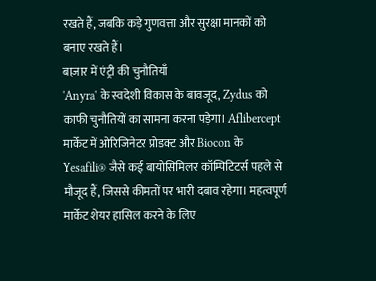रखते हैं, जबकि कड़े गुणवत्ता और सुरक्षा मानकों को बनाए रखते हैं।
बाज़ार में एंट्री की चुनौतियाँ
'Anyra' के स्वदेशी विकास के बावजूद, Zydus को काफी चुनौतियों का सामना करना पड़ेगा। Aflibercept मार्केट में ओरिजिनेटर प्रोडक्ट और Biocon के Yesafili® जैसे कई बायोसिमिलर कॉम्पिटिटर्स पहले से मौजूद हैं, जिससे कीमतों पर भारी दबाव रहेगा। महत्वपूर्ण मार्केट शेयर हासिल करने के लिए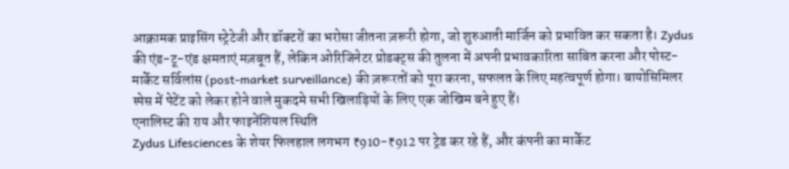आक्रामक प्राइसिंग स्ट्रेटेजी और डॉक्टरों का भरोसा जीतना ज़रूरी होगा, जो शुरुआती मार्जिन को प्रभावित कर सकता है। Zydus की एंड-टू-एंड क्षमताएं मज़बूत हैं, लेकिन ओरिजिनेटर प्रोडक्ट्स की तुलना में अपनी प्रभावकारिता साबित करना और पोस्ट-मार्केट सर्विलांस (post-market surveillance) की ज़रूरतों को पूरा करना, सफलत के लिए महत्वपूर्ण होगा। बायोसिमिलर स्पेस में पेटेंट को लेकर होने वाले मुकदमे सभी खिलाड़ियों के लिए एक जोखिम बने हुए हैं।
एनालिस्ट की राय और फाइनेंशियल स्थिति
Zydus Lifesciences के शेयर फिलहाल लगभग ₹910-₹912 पर ट्रेड कर रहे हैं, और कंपनी का मार्केट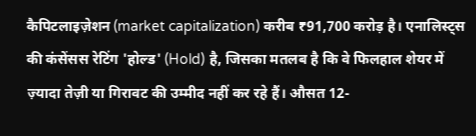कैपिटलाइज़ेशन (market capitalization) करीब ₹91,700 करोड़ है। एनालिस्ट्स की कंसेंसस रेटिंग 'होल्ड' (Hold) है, जिसका मतलब है कि वे फिलहाल शेयर में ज़्यादा तेज़ी या गिरावट की उम्मीद नहीं कर रहे हैं। औसत 12-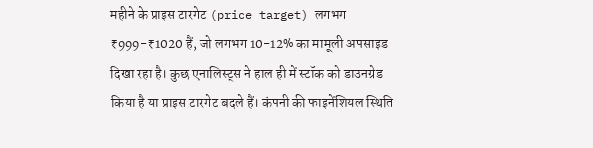महीने के प्राइस टारगेट (price target) लगभग ₹999-₹1020 हैं, जो लगभग 10-12% का मामूली अपसाइड दिखा रहा है। कुछ एनालिस्ट्स ने हाल ही में स्टॉक को डाउनग्रेड किया है या प्राइस टारगेट बदले हैं। कंपनी की फाइनेंशियल स्थिति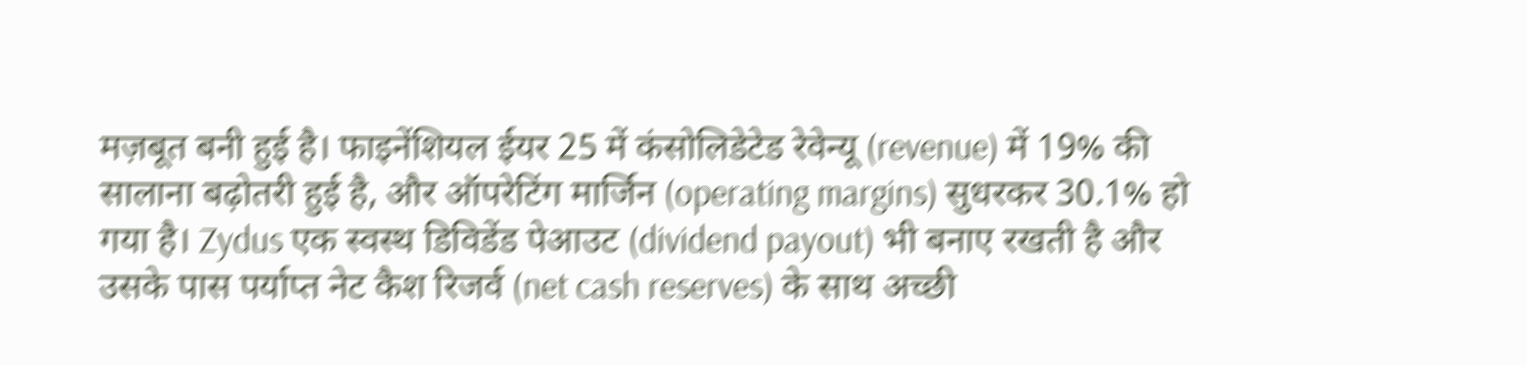मज़बूत बनी हुई है। फाइनेंशियल ईयर 25 में कंसोलिडेटेड रेवेन्यू (revenue) में 19% की सालाना बढ़ोतरी हुई है, और ऑपरेटिंग मार्जिन (operating margins) सुधरकर 30.1% हो गया है। Zydus एक स्वस्थ डिविडेंड पेआउट (dividend payout) भी बनाए रखती है और उसके पास पर्याप्त नेट कैश रिजर्व (net cash reserves) के साथ अच्छी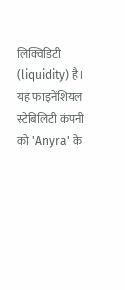लिक्विडिटी (liquidity) है। यह फाइनेंशियल स्टेबिलिटी कंपनी को 'Anyra' के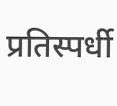प्रतिस्पर्धी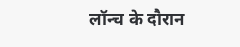लॉन्च के दौरान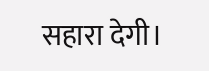सहारा देगी।